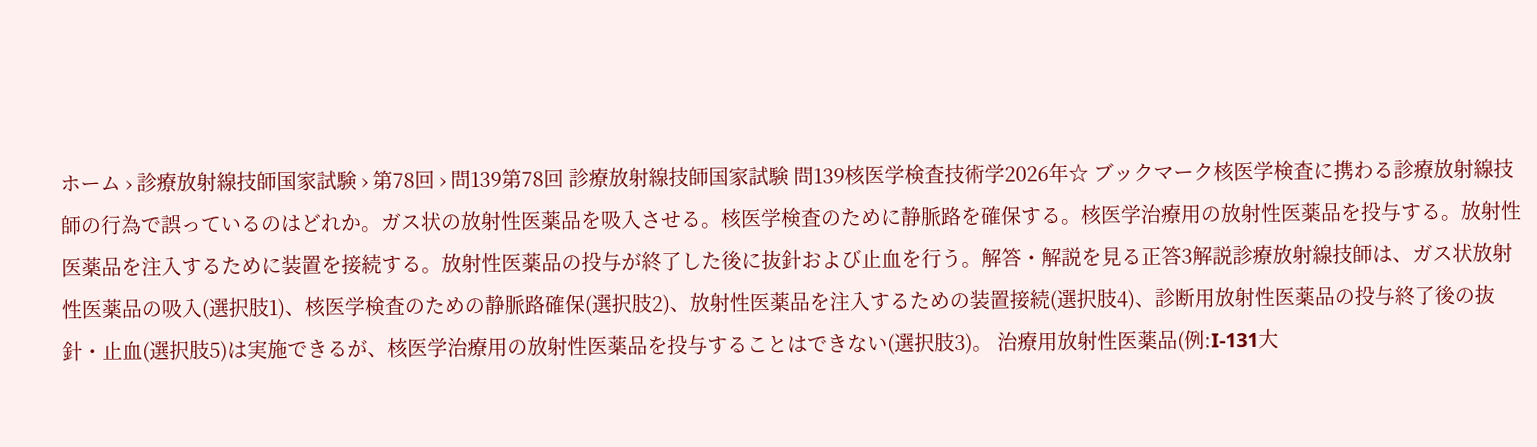ホーム › 診療放射線技師国家試験 › 第78回 › 問139第78回 診療放射線技師国家試験 問139核医学検査技術学2026年☆ ブックマーク核医学検査に携わる診療放射線技師の行為で誤っているのはどれか。ガス状の放射性医薬品を吸入させる。核医学検査のために静脈路を確保する。核医学治療用の放射性医薬品を投与する。放射性医薬品を注入するために装置を接続する。放射性医薬品の投与が終了した後に抜針および止血を行う。解答・解説を見る正答3解説診療放射線技師は、ガス状放射性医薬品の吸入(選択肢1)、核医学検査のための静脈路確保(選択肢2)、放射性医薬品を注入するための装置接続(選択肢4)、診断用放射性医薬品の投与終了後の抜針・止血(選択肢5)は実施できるが、核医学治療用の放射性医薬品を投与することはできない(選択肢3)。 治療用放射性医薬品(例:I-131大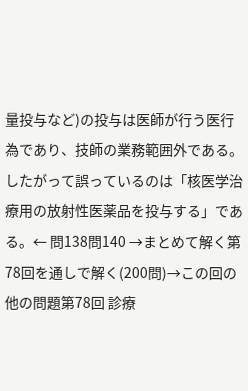量投与など)の投与は医師が行う医行為であり、技師の業務範囲外である。 したがって誤っているのは「核医学治療用の放射性医薬品を投与する」である。← 問138問140 →まとめて解く第78回を通しで解く(200問)→この回の他の問題第78回 診療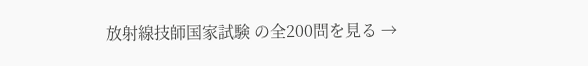放射線技師国家試験 の全200問を見る →